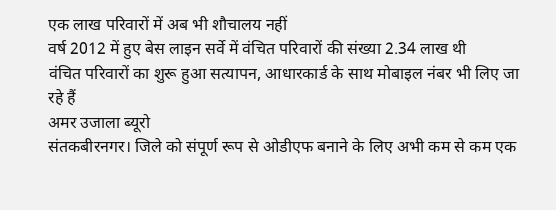एक लाख परिवारों में अब भी शौचालय नहीं
वर्ष 2012 में हुए बेस लाइन सर्वे में वंचित परिवारों की संख्या 2.34 लाख थी
वंचित परिवारों का शुरू हुआ सत्यापन, आधारकार्ड के साथ मोबाइल नंबर भी लिए जा रहे हैं
अमर उजाला ब्यूरो
संतकबीरनगर। जिले को संपूर्ण रूप से ओडीएफ बनाने के लिए अभी कम से कम एक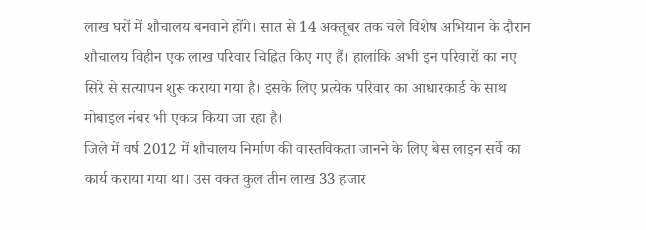लाख घरों में शौचालय बनवाने होंगे। सात से 14 अक्तूबर तक चले विशेष अभियान के दौरान शौचालय विहीन एक लाख परिवार चिह्नित किए गए हैं। हालांकि अभी इन परिवारों का नए सिरे से सत्यापन शुरू कराया गया है। इसके लिए प्रत्येक परिवार का आधारकार्ड के साथ मोबाइल नंबर भी एकत्र किया जा रहा है।
जिले में वर्ष 2012 में शौचालय निर्माण की वास्तविकता जानने के लिए बेस लाइन सर्वे का कार्य कराया गया था। उस वक्त कुल तीन लाख 33 हजार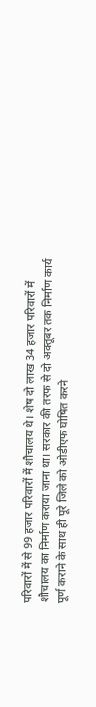परिवारों में से 99 हजार परिवारों में शौचालय थे। शेष दो लाख 34 हजार परिवारों में शौचालय का निर्माण कराया जाना था। सरकार की तरफ से दो अक्तूबर तक निर्माण कार्य पूर्ण कराने के साथ ही पूरे जिले को ओडीएफ घोषित करने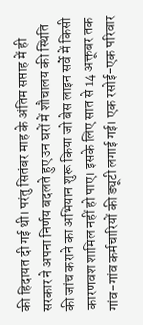की हिदायत दी गई थी। परंतु सितंबर माह के अंतिम सप्ताह में ही सरकार ने अपना निर्णय बदलते हुए उन घरों में शौचालय की स्थिति की जांच कराने का अभियान शुरू किया जो बेस लाइन सर्वे में किसी कारणवश शामिल नहीं हो पाए। इसके लिए सात से 14 अक्तूबर तक गांव-गांव कर्मचारियों की ड्यूटी लगाई गई। एक रसोई-एक परिवार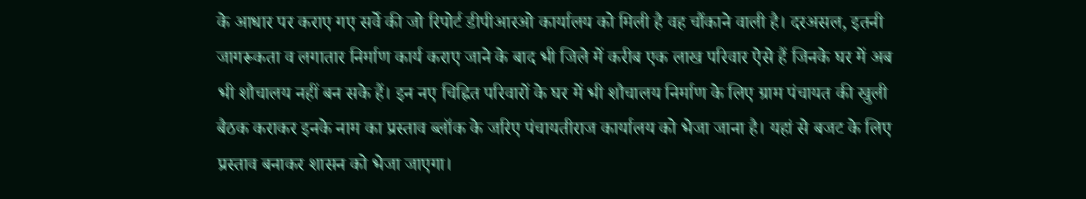के आधार पर कराए गए सर्वे की जो रिपोर्ट डीपीआरओ कार्यालय को मिली है वह चौंकाने वाली है। दरअसल, इतनी जागरूकता व लगातार निर्माण कार्य कराए जाने के बाद भी जिले में करीब एक लाख परिवार ऐसे हैं जिनके घर में अब भी शौचालय नहीं बन सके हैं। इन नए चिह्नित परिवारों के घर में भी शौचालय निर्माण के लिए ग्राम पंचायत की खुली बैठक कराकर इनके नाम का प्रस्ताव ब्लॉक के जरिए पंचायतीराज कार्यालय को भेजा जाना है। यहां से बजट के लिए प्रस्ताव बनाकर शासन को भेजा जाएगा।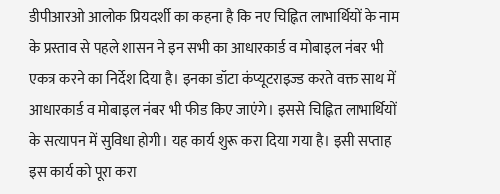डीपीआरओ आलोक प्रियदर्शी का कहना है कि नए चिह्नित लाभार्थियों के नाम के प्रस्ताव से पहले शासन ने इन सभी का आधारकार्ड व मोबाइल नंबर भी एकत्र करने का निर्देश दिया है। इनका डॉटा कंप्यूटराइज्ड करते वक्त साथ में आधारकार्ड व मोबाइल नंबर भी फीड किए जाएंगे। इससे चिह्नित लाभार्थियों के सत्यापन में सुविधा होगी। यह कार्य शुरू करा दिया गया है। इसी सप्ताह इस कार्य को पूरा करा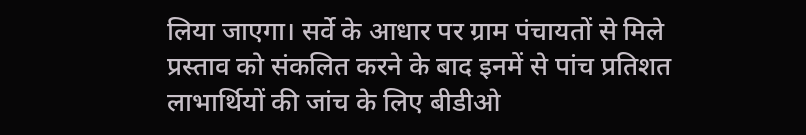लिया जाएगा। सर्वे के आधार पर ग्राम पंचायतों से मिले प्रस्ताव को संकलित करने के बाद इनमें से पांच प्रतिशत लाभार्थियों की जांच के लिए बीडीओ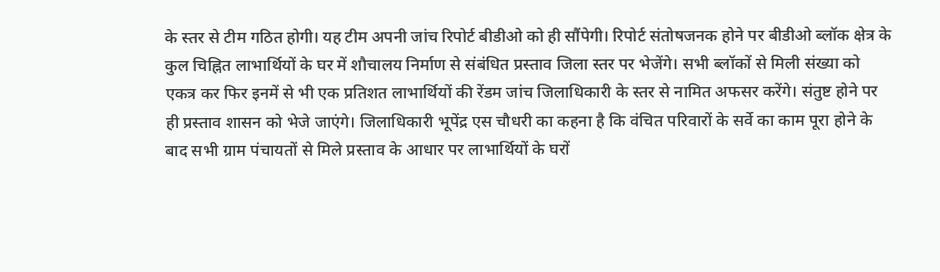के स्तर से टीम गठित होगी। यह टीम अपनी जांच रिपोर्ट बीडीओ को ही सौंपेगी। रिपोर्ट संतोषजनक होने पर बीडीओ ब्लॉक क्षेत्र के कुल चिह्नित लाभार्थियों के घर में शौचालय निर्माण से संबंधित प्रस्ताव जिला स्तर पर भेजेंगे। सभी ब्लॉकों से मिली संख्या को एकत्र कर फिर इनमें से भी एक प्रतिशत लाभार्थियों की रेंडम जांच जिलाधिकारी के स्तर से नामित अफसर करेंगे। संतुष्ट होने पर ही प्रस्ताव शासन को भेजे जाएंगे। जिलाधिकारी भूपेंद्र एस चौधरी का कहना है कि वंचित परिवारों के सर्वे का काम पूरा होने के बाद सभी ग्राम पंचायतों से मिले प्रस्ताव के आधार पर लाभार्थियों के घरों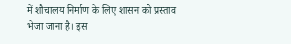में शौचालय निर्माण के लिए शासन को प्रस्ताव भेजा जाना है। इस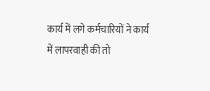कार्य में लगे कर्मचारियों ने कार्य में लापरवाही की तो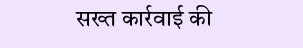सख्त कार्रवाई की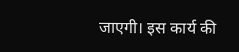जाएगी। इस कार्य की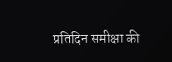प्रतिदिन समीक्षा की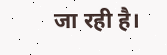जा रही है।